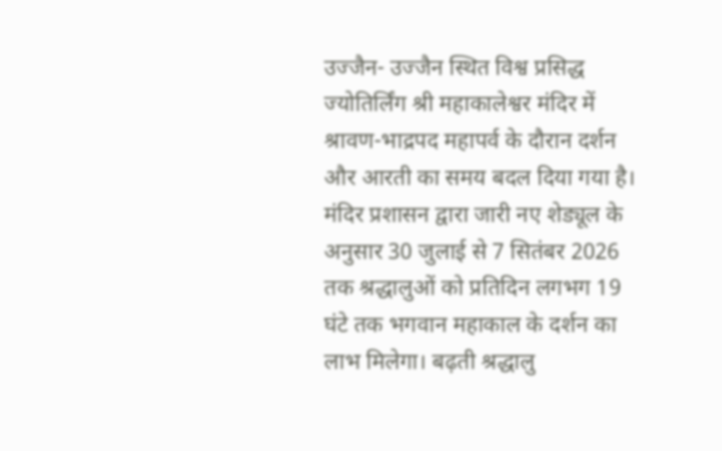उज्जैन- उज्जैन स्थित विश्व प्रसिद्ध ज्योतिर्लिंग श्री महाकालेश्वर मंदिर में श्रावण-भाद्रपद महापर्व के दौरान दर्शन और आरती का समय बदल दिया गया है। मंदिर प्रशासन द्वारा जारी नए शेड्यूल के अनुसार 30 जुलाई से 7 सितंबर 2026 तक श्रद्धालुओं को प्रतिदिन लगभग 19 घंटे तक भगवान महाकाल के दर्शन का लाभ मिलेगा। बढ़ती श्रद्धालु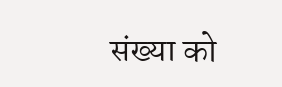संख्या को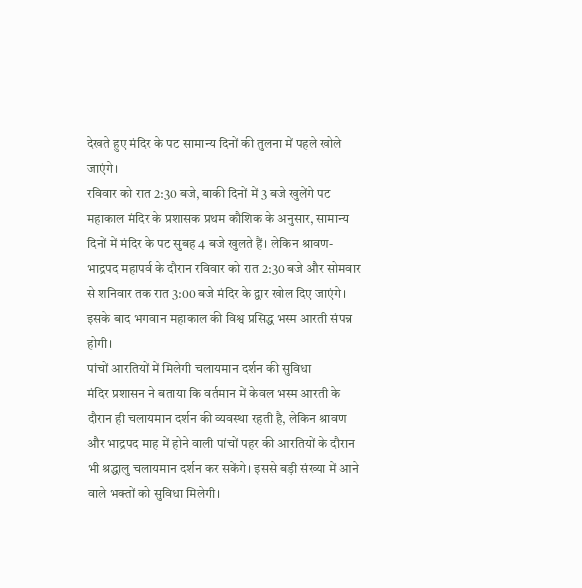देखते हुए मंदिर के पट सामान्य दिनों की तुलना में पहले खोले जाएंगे।
रविवार को रात 2:30 बजे, बाकी दिनों में 3 बजे खुलेंगे पट
महाकाल मंदिर के प्रशासक प्रथम कौशिक के अनुसार, सामान्य दिनों में मंदिर के पट सुबह 4 बजे खुलते हैं। लेकिन श्रावण-भाद्रपद महापर्व के दौरान रविवार को रात 2:30 बजे और सोमवार से शनिवार तक रात 3:00 बजे मंदिर के द्वार खोल दिए जाएंगे। इसके बाद भगवान महाकाल की विश्व प्रसिद्ध भस्म आरती संपन्न होगी।
पांचों आरतियों में मिलेगी चलायमान दर्शन की सुविधा
मंदिर प्रशासन ने बताया कि वर्तमान में केवल भस्म आरती के दौरान ही चलायमान दर्शन की व्यवस्था रहती है, लेकिन श्रावण और भाद्रपद माह में होने वाली पांचों पहर की आरतियों के दौरान भी श्रद्धालु चलायमान दर्शन कर सकेंगे। इससे बड़ी संख्या में आने वाले भक्तों को सुविधा मिलेगी।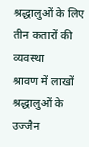श्रद्धालुओं के लिए तीन कतारों की व्यवस्था
श्रावण में लाखों श्रद्धालुओं के उज्जैन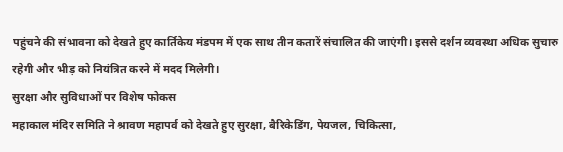पहुंचने की संभावना को देखते हुए कार्तिकेय मंडपम में एक साथ तीन कतारें संचालित की जाएंगी। इससे दर्शन व्यवस्था अधिक सुचारु रहेगी और भीड़ को नियंत्रित करने में मदद मिलेगी।
सुरक्षा और सुविधाओं पर विशेष फोकस
महाकाल मंदिर समिति ने श्रावण महापर्व को देखते हुए सुरक्षा, बैरिकेडिंग, पेयजल, चिकित्सा,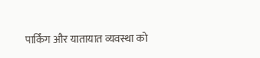पार्किंग और यातायात व्यवस्था को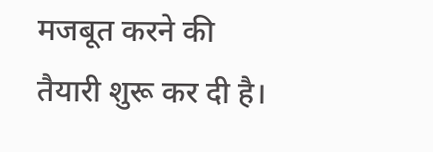मजबूत करने की तैयारी शुरू कर दी है।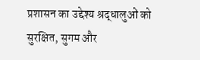प्रशासन का उद्देश्य श्रद्धालुओं को सुरक्षित, सुगम और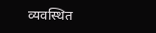व्यवस्थित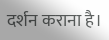दर्शन कराना है।